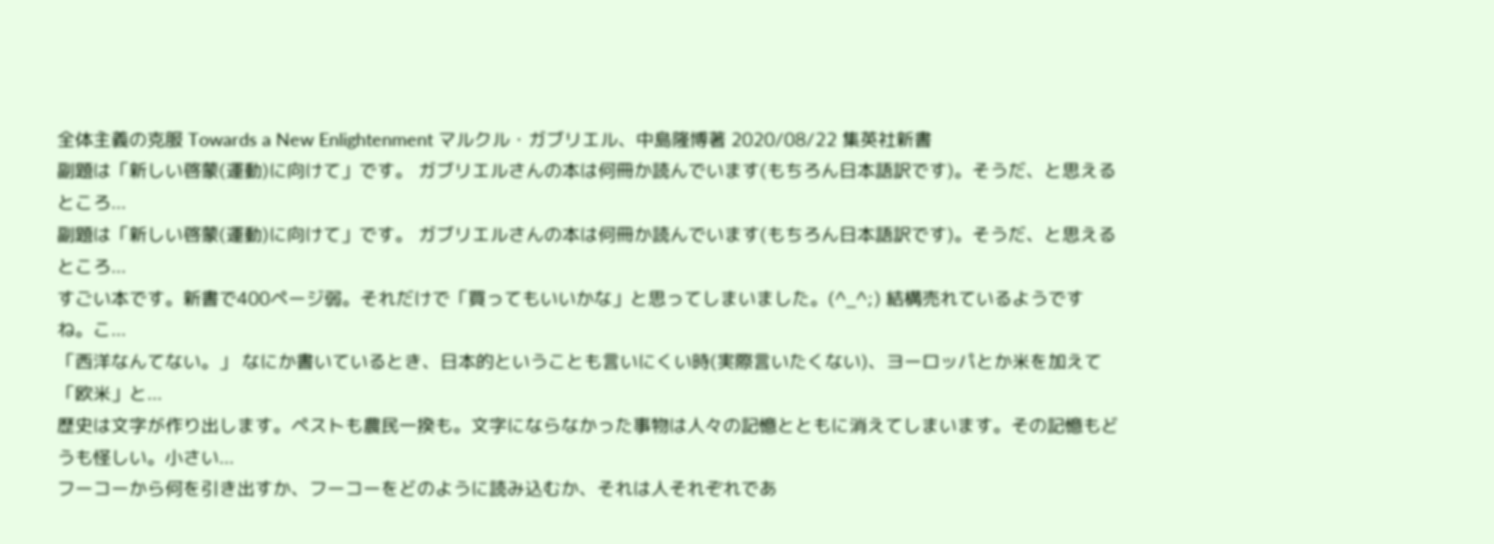全体主義の克服 Towards a New Enlightenment マルクル・ガブリエル、中島隆博著 2020/08/22 集英社新書
副題は「新しい啓蒙(運動)に向けて」です。 ガブリエルさんの本は何冊か読んでいます(もちろん日本語訳です)。そうだ、と思えるところ...
副題は「新しい啓蒙(運動)に向けて」です。 ガブリエルさんの本は何冊か読んでいます(もちろん日本語訳です)。そうだ、と思えるところ...
すごい本です。新書で400ページ弱。それだけで「買ってもいいかな」と思ってしまいました。(^_^;) 結構売れているようですね。こ...
「西洋なんてない。」 なにか書いているとき、日本的ということも言いにくい時(実際言いたくない)、ヨーロッパとか米を加えて「欧米」と...
歴史は文字が作り出します。ペストも農民一揆も。文字にならなかった事物は人々の記憶とともに消えてしまいます。その記憶もどうも怪しい。小さい...
フーコーから何を引き出すか、フーコーをどのように読み込むか、それは人それぞれであ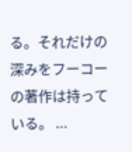る。それだけの深みをフーコーの著作は持っている。 ...